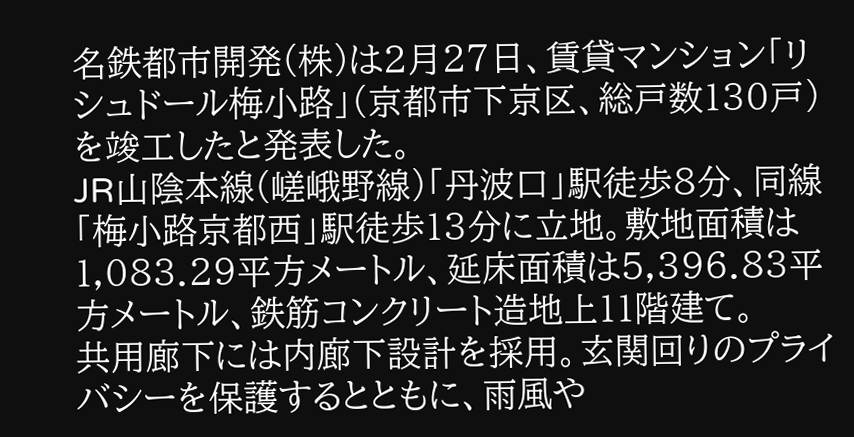名鉄都市開発(株)は2月27日、賃貸マンション「リシュドール梅小路」(京都市下京区、総戸数130戸)を竣工したと発表した。
JR山陰本線(嵯峨野線)「丹波口」駅徒歩8分、同線「梅小路京都西」駅徒歩13分に立地。敷地面積は1,083.29平方メートル、延床面積は5,396.83平方メートル、鉄筋コンクリート造地上11階建て。
共用廊下には内廊下設計を採用。玄関回りのプライバシーを保護するとともに、雨風や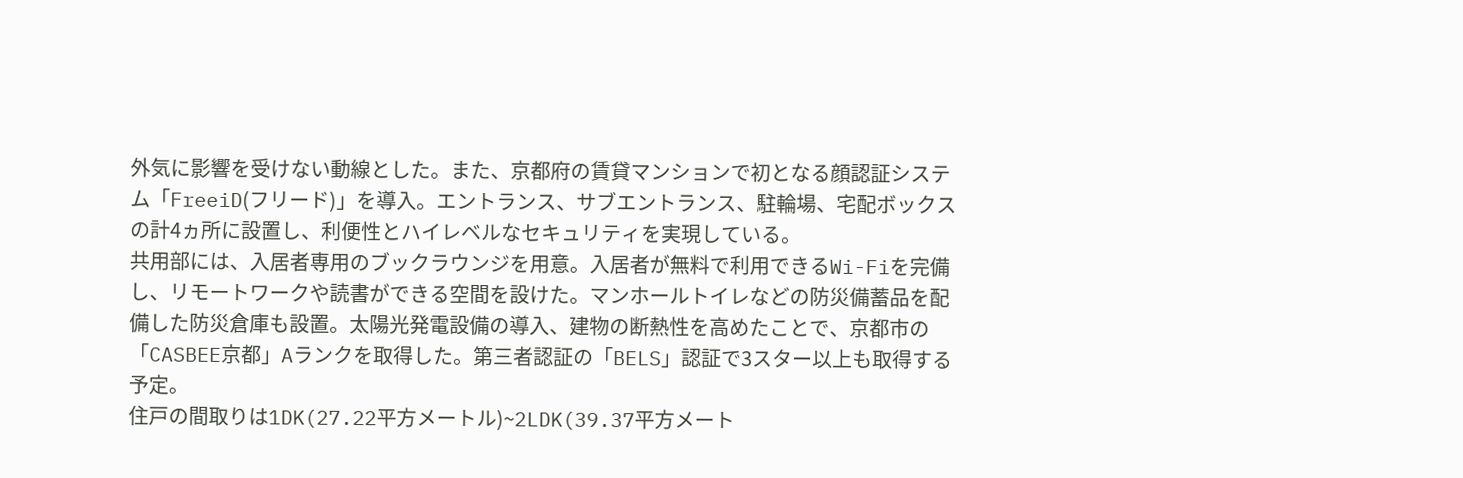外気に影響を受けない動線とした。また、京都府の賃貸マンションで初となる顔認証システム「FreeiD(フリード)」を導入。エントランス、サブエントランス、駐輪場、宅配ボックスの計4ヵ所に設置し、利便性とハイレベルなセキュリティを実現している。
共用部には、入居者専用のブックラウンジを用意。入居者が無料で利用できるWi-Fiを完備し、リモートワークや読書ができる空間を設けた。マンホールトイレなどの防災備蓄品を配備した防災倉庫も設置。太陽光発電設備の導入、建物の断熱性を高めたことで、京都市の「CASBEE京都」Aランクを取得した。第三者認証の「BELS」認証で3スター以上も取得する予定。
住戸の間取りは1DK(27.22平方メートル)~2LDK(39.37平方メート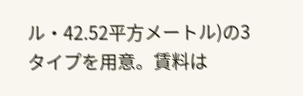ル・42.52平方メートル)の3タイプを用意。賃料は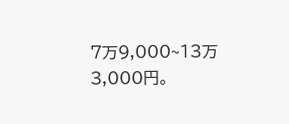7万9,000~13万3,000円。